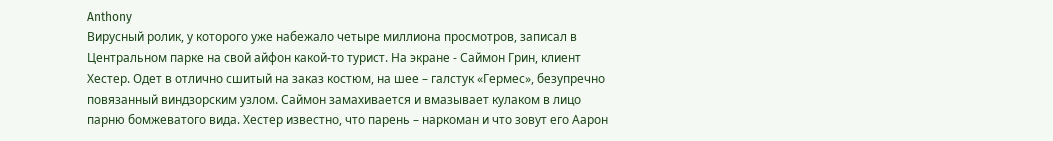Anthony
Вирусный ролик, у которого уже набежало четыре миллиона просмотров, записал в Центральном парке на свой айфон какой-то турист. На экране - Саймон Грин, клиент Хестер. Одет в отлично сшитый на заказ костюм, на шее – галстук «Гермес», безупречно повязанный виндзорским узлом. Саймон замахивается и вмазывает кулаком в лицо парню бомжеватого вида. Хестер известно, что парень – наркоман и что зовут его Аарон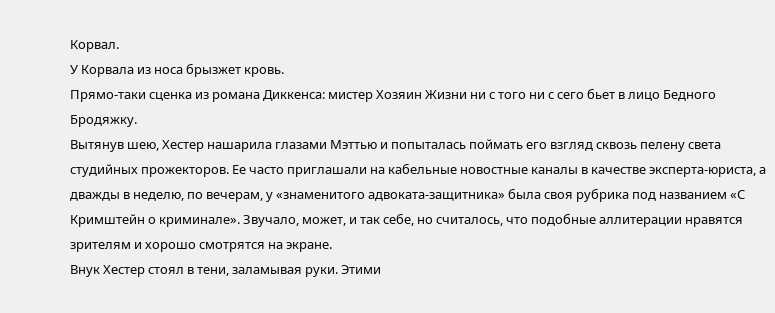Корвал.
У Корвала из носа брызжет кровь.
Прямо-таки сценка из романа Диккенса: мистер Хозяин Жизни ни с того ни с сего бьет в лицо Бедного Бродяжку.
Вытянув шею, Хестер нашарила глазами Мэттью и попыталась поймать его взгляд сквозь пелену света студийных прожекторов. Ее часто приглашали на кабельные новостные каналы в качестве эксперта-юриста, а дважды в неделю, по вечерам, у «знаменитого адвоката-защитника» была своя рубрика под названием «С Кримштейн о криминале». Звучало, может, и так себе, но считалось, что подобные аллитерации нравятся зрителям и хорошо смотрятся на экране.
Внук Хестер стоял в тени, заламывая руки. Этими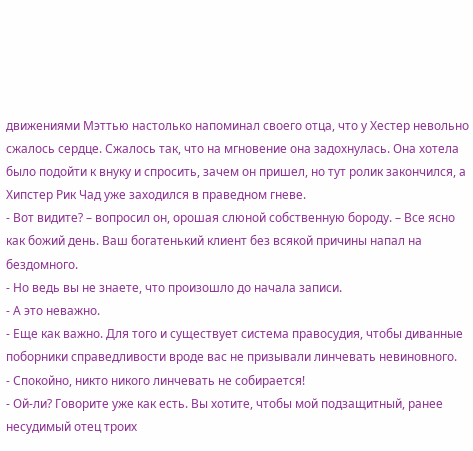движениями Мэттью настолько напоминал своего отца, что у Хестер невольно сжалось сердце. Сжалось так, что на мгновение она задохнулась. Она хотела было подойти к внуку и спросить, зачем он пришел, но тут ролик закончился, а Хипстер Рик Чад уже заходился в праведном гневе.
- Вот видите? – вопросил он, орошая слюной собственную бороду. – Все ясно как божий день. Ваш богатенький клиент без всякой причины напал на бездомного.
- Но ведь вы не знаете, что произошло до начала записи.
- А это неважно.
- Еще как важно. Для того и существует система правосудия, чтобы диванные поборники справедливости вроде вас не призывали линчевать невиновного.
- Спокойно, никто никого линчевать не собирается!
- Ой-ли? Говорите уже как есть. Вы хотите, чтобы мой подзащитный, ранее несудимый отец троих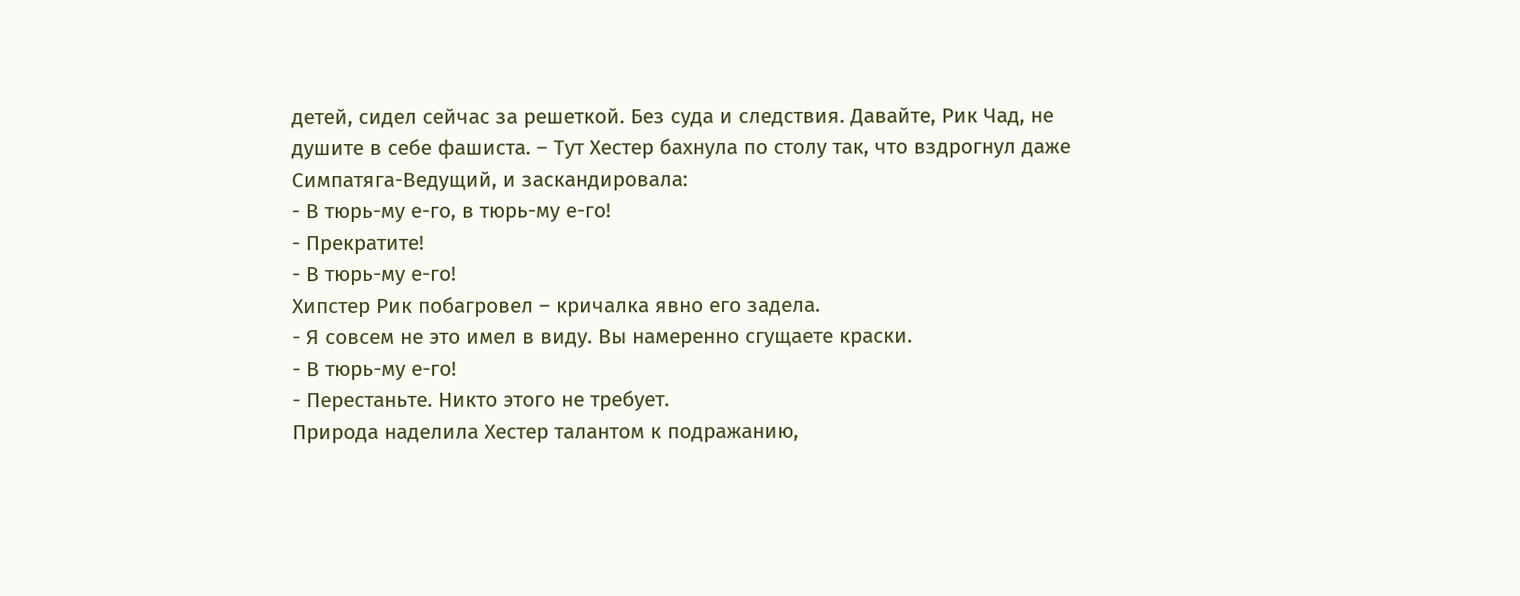детей, сидел сейчас за решеткой. Без суда и следствия. Давайте, Рик Чад, не душите в себе фашиста. – Тут Хестер бахнула по столу так, что вздрогнул даже Симпатяга-Ведущий, и заскандировала:
- В тюрь-му е-го, в тюрь-му е-го!
- Прекратите!
- В тюрь-му е-го!
Хипстер Рик побагровел – кричалка явно его задела.
- Я совсем не это имел в виду. Вы намеренно сгущаете краски.
- В тюрь-му е-го!
- Перестаньте. Никто этого не требует.
Природа наделила Хестер талантом к подражанию,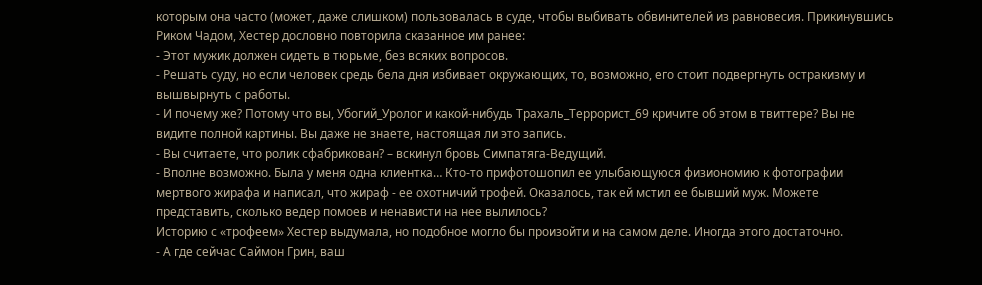которым она часто (может, даже слишком) пользовалась в суде, чтобы выбивать обвинителей из равновесия. Прикинувшись Риком Чадом, Хестер дословно повторила сказанное им ранее:
- Этот мужик должен сидеть в тюрьме, без всяких вопросов.
- Решать суду, но если человек средь бела дня избивает окружающих, то, возможно, его стоит подвергнуть остракизму и вышвырнуть с работы.
- И почему же? Потому что вы, Убогий_Уролог и какой-нибудь Трахаль_Террорист_69 кричите об этом в твиттере? Вы не видите полной картины. Вы даже не знаете, настоящая ли это запись.
- Вы считаете, что ролик сфабрикован? – вскинул бровь Симпатяга-Ведущий.
- Вполне возможно. Была у меня одна клиентка… Кто-то прифотошопил ее улыбающуюся физиономию к фотографии мертвого жирафа и написал, что жираф - ее охотничий трофей. Оказалось, так ей мстил ее бывший муж. Можете представить, сколько ведер помоев и ненависти на нее вылилось?
Историю с «трофеем» Хестер выдумала, но подобное могло бы произойти и на самом деле. Иногда этого достаточно.
- А где сейчас Саймон Грин, ваш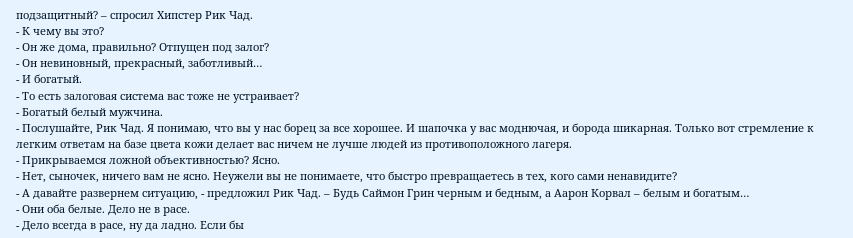подзащитный? – спросил Хипстер Рик Чад.
- К чему вы это?
- Он же дома, правильно? Отпущен под залог?
- Он невиновный, прекрасный, заботливый…
- И богатый.
- То есть залоговая система вас тоже не устраивает?
- Богатый белый мужчина.
- Послушайте, Рик Чад. Я понимаю, что вы у нас борец за все хорошее. И шапочка у вас моднючая, и борода шикарная. Только вот стремление к легким ответам на базе цвета кожи делает вас ничем не лучше людей из противоположного лагеря.
- Прикрываемся ложной объективностью? Ясно.
- Нет, сыночек, ничего вам не ясно. Неужели вы не понимаете, что быстро превращаетесь в тех, кого сами ненавидите?
- А давайте развернем ситуацию, - предложил Рик Чад. – Будь Саймон Грин черным и бедным, а Аарон Корвал – белым и богатым…
- Они оба белые. Дело не в расе.
- Дело всегда в расе, ну да ладно. Если бы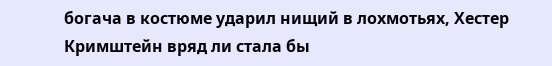богача в костюме ударил нищий в лохмотьях, Хестер Кримштейн вряд ли стала бы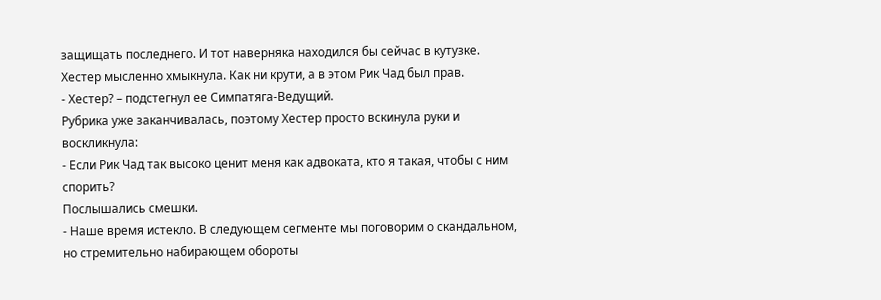защищать последнего. И тот наверняка находился бы сейчас в кутузке.
Хестер мысленно хмыкнула. Как ни крути, а в этом Рик Чад был прав.
- Хестер? – подстегнул ее Симпатяга-Ведущий.
Рубрика уже заканчивалась, поэтому Хестер просто вскинула руки и воскликнула:
- Если Рик Чад так высоко ценит меня как адвоката, кто я такая, чтобы с ним спорить?
Послышались смешки.
- Наше время истекло. В следующем сегменте мы поговорим о скандальном, но стремительно набирающем обороты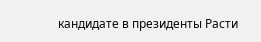кандидате в президенты Расти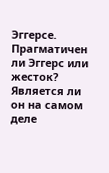Эггерсе. Прагматичен ли Эггерс или жесток? Является ли он на самом деле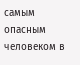самым опасным человеком в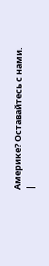Америке? Оставайтесь с нами.
|